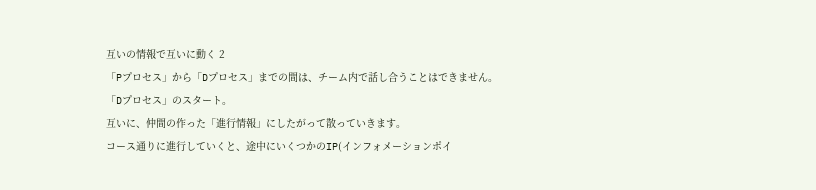互いの情報で互いに動く 2
「Pプロセス」から「Dプロセス」までの間は、チーム内で話し合うことはできません。
「Dプロセス」のスタート。
互いに、仲間の作った「進行情報」にしたがって散っていきます。
コース通りに進行していくと、途中にいくつかのIP(インフォメーションポイ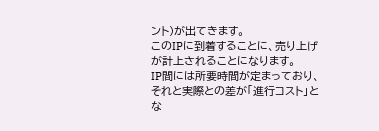ント)が出てきます。
このIPに到着することに、売り上げが計上されることになります。
IP間には所要時間が定まっており、それと実際との差が「進行コスト」とな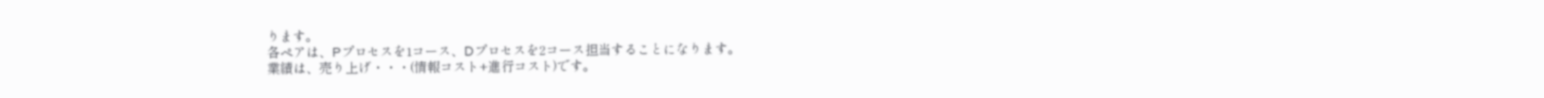ります。
各ペアは、Pプロセスを1コース、Dプロセスを2コース担当することになります。
業績は、売り上げ・・・(情報コスト+進行コスト)です。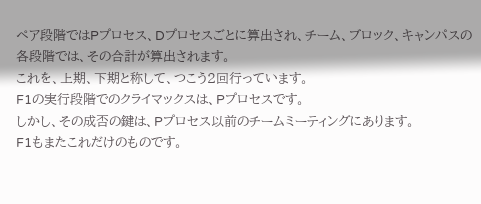ペア段階ではPプロセス、Dプロセスごとに算出され、チーム、ブロック、キャンパスの各段階では、その合計が算出されます。
これを、上期、下期と称して、つこう2回行っています。
F1の実行段階でのクライマックスは、Pプロセスです。
しかし、その成否の鍵は、Pプロセス以前のチームミーティングにあります。
F1もまたこれだけのものです。